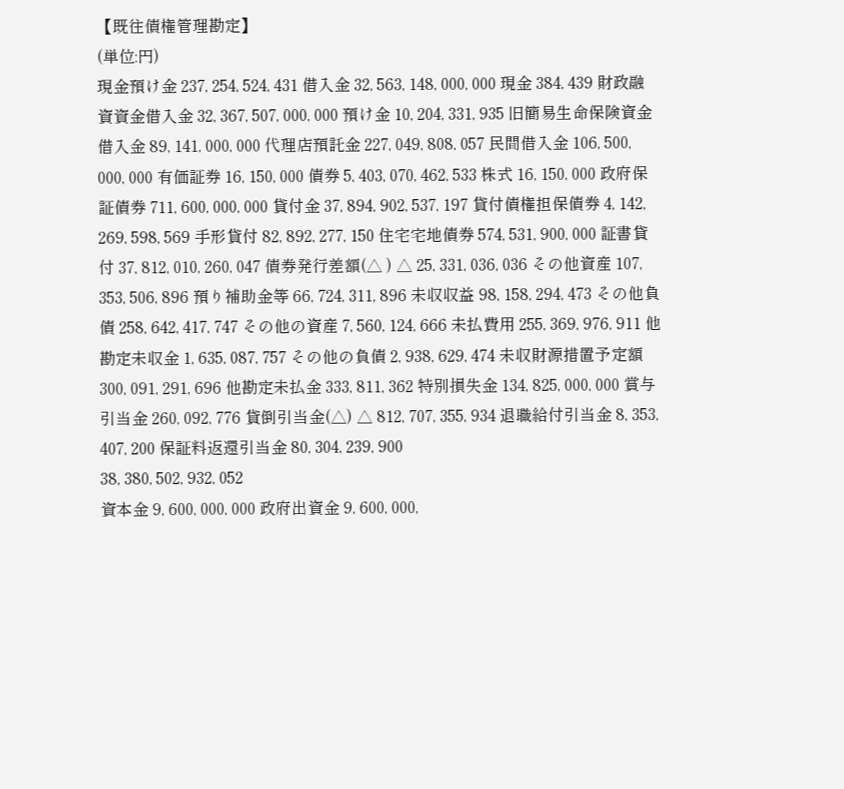【既往債権管理勘定】
(単位:円)
現金預け金 237, 254, 524, 431 借入金 32, 563, 148, 000, 000 現金 384, 439 財政融資資金借入金 32, 367, 507, 000, 000 預け金 10, 204, 331, 935 旧簡易生命保険資金借入金 89, 141, 000, 000 代理店預託金 227, 049, 808, 057 民間借入金 106, 500, 000, 000 有価証券 16, 150, 000 債券 5, 403, 070, 462, 533 株式 16, 150, 000 政府保証債券 711, 600, 000, 000 貸付金 37, 894, 902, 537, 197 貸付債権担保債券 4, 142, 269, 598, 569 手形貸付 82, 892, 277, 150 住宅宅地債券 574, 531, 900, 000 証書貸付 37, 812, 010, 260, 047 債券発行差額(△ ) △ 25, 331, 036, 036 その他資産 107, 353, 506, 896 預り補助金等 66, 724, 311, 896 未収収益 98, 158, 294, 473 その他負債 258, 642, 417, 747 その他の資産 7, 560, 124, 666 未払費用 255, 369, 976, 911 他勘定未収金 1, 635, 087, 757 その他の負債 2, 938, 629, 474 未収財源措置予定額 300, 091, 291, 696 他勘定未払金 333, 811, 362 特別損失金 134, 825, 000, 000 賞与引当金 260, 092, 776 貸倒引当金(△) △ 812, 707, 355, 934 退職給付引当金 8, 353, 407, 200 保証料返還引当金 80, 304, 239, 900
38, 380, 502, 932, 052
資本金 9, 600, 000, 000 政府出資金 9, 600, 000,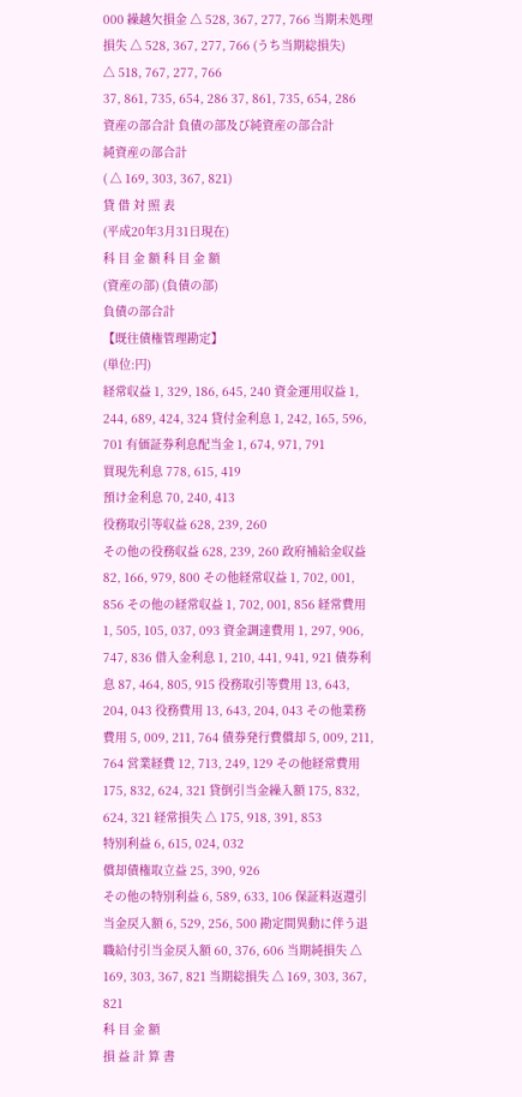000 繰越欠損金 △ 528, 367, 277, 766 当期未処理損失 △ 528, 367, 277, 766 (うち当期総損失)
△ 518, 767, 277, 766
37, 861, 735, 654, 286 37, 861, 735, 654, 286
資産の部合計 負債の部及び純資産の部合計
純資産の部合計
( △ 169, 303, 367, 821)
貸 借 対 照 表
(平成20年3月31日現在)
科 目 金 額 科 目 金 額
(資産の部) (負債の部)
負債の部合計
【既往債権管理勘定】
(単位:円)
経常収益 1, 329, 186, 645, 240 資金運用収益 1, 244, 689, 424, 324 貸付金利息 1, 242, 165, 596, 701 有価証券利息配当金 1, 674, 971, 791
買現先利息 778, 615, 419
預け金利息 70, 240, 413
役務取引等収益 628, 239, 260
その他の役務収益 628, 239, 260 政府補給金収益 82, 166, 979, 800 その他経常収益 1, 702, 001, 856 その他の経常収益 1, 702, 001, 856 経常費用 1, 505, 105, 037, 093 資金調達費用 1, 297, 906, 747, 836 借入金利息 1, 210, 441, 941, 921 債券利息 87, 464, 805, 915 役務取引等費用 13, 643, 204, 043 役務費用 13, 643, 204, 043 その他業務費用 5, 009, 211, 764 債券発行費償却 5, 009, 211, 764 営業経費 12, 713, 249, 129 その他経常費用 175, 832, 624, 321 貸倒引当金繰入額 175, 832, 624, 321 経常損失 △ 175, 918, 391, 853
特別利益 6, 615, 024, 032
償却債権取立益 25, 390, 926
その他の特別利益 6, 589, 633, 106 保証料返還引当金戻入額 6, 529, 256, 500 勘定間異動に伴う退職給付引当金戻入額 60, 376, 606 当期純損失 △ 169, 303, 367, 821 当期総損失 △ 169, 303, 367, 821
科 目 金 額
損 益 計 算 書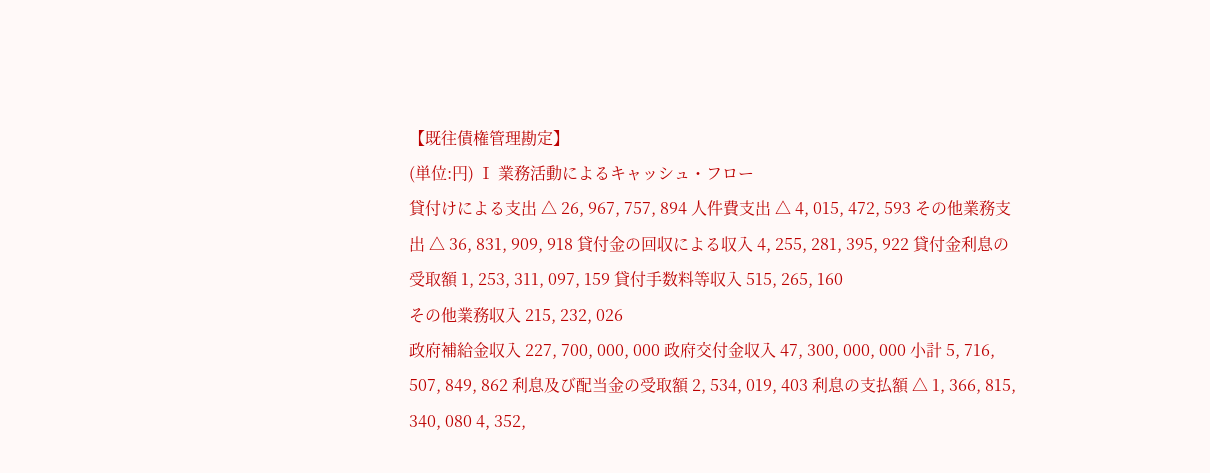【既往債権管理勘定】
(単位:円) Ⅰ 業務活動によるキャッシュ・フロー
貸付けによる支出 △ 26, 967, 757, 894 人件費支出 △ 4, 015, 472, 593 その他業務支出 △ 36, 831, 909, 918 貸付金の回収による収入 4, 255, 281, 395, 922 貸付金利息の受取額 1, 253, 311, 097, 159 貸付手数料等収入 515, 265, 160
その他業務収入 215, 232, 026
政府補給金収入 227, 700, 000, 000 政府交付金収入 47, 300, 000, 000 小計 5, 716, 507, 849, 862 利息及び配当金の受取額 2, 534, 019, 403 利息の支払額 △ 1, 366, 815, 340, 080 4, 352,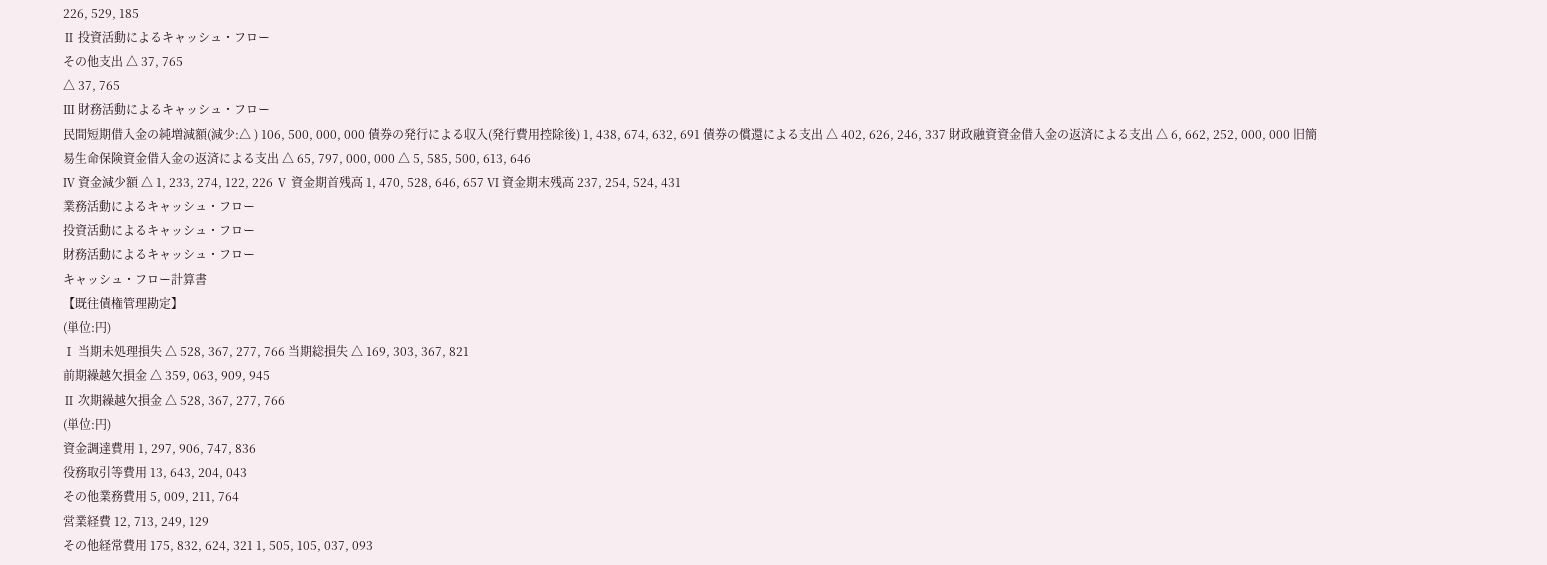226, 529, 185
Ⅱ 投資活動によるキャッシュ・フロー
その他支出 △ 37, 765
△ 37, 765
Ⅲ 財務活動によるキャッシュ・フロー
民間短期借入金の純増減額(減少:△ ) 106, 500, 000, 000 債券の発行による収入(発行費用控除後) 1, 438, 674, 632, 691 債券の償還による支出 △ 402, 626, 246, 337 財政融資資金借入金の返済による支出 △ 6, 662, 252, 000, 000 旧簡易生命保険資金借入金の返済による支出 △ 65, 797, 000, 000 △ 5, 585, 500, 613, 646
Ⅳ 資金減少額 △ 1, 233, 274, 122, 226 Ⅴ 資金期首残高 1, 470, 528, 646, 657 Ⅵ 資金期末残高 237, 254, 524, 431
業務活動によるキャッシュ・フロー
投資活動によるキャッシュ・フロー
財務活動によるキャッシュ・フロー
キャッシュ・フロー計算書
【既往債権管理勘定】
(単位:円)
Ⅰ 当期未処理損失 △ 528, 367, 277, 766 当期総損失 △ 169, 303, 367, 821
前期繰越欠損金 △ 359, 063, 909, 945
Ⅱ 次期繰越欠損金 △ 528, 367, 277, 766
(単位:円)
資金調達費用 1, 297, 906, 747, 836
役務取引等費用 13, 643, 204, 043
その他業務費用 5, 009, 211, 764
営業経費 12, 713, 249, 129
その他経常費用 175, 832, 624, 321 1, 505, 105, 037, 093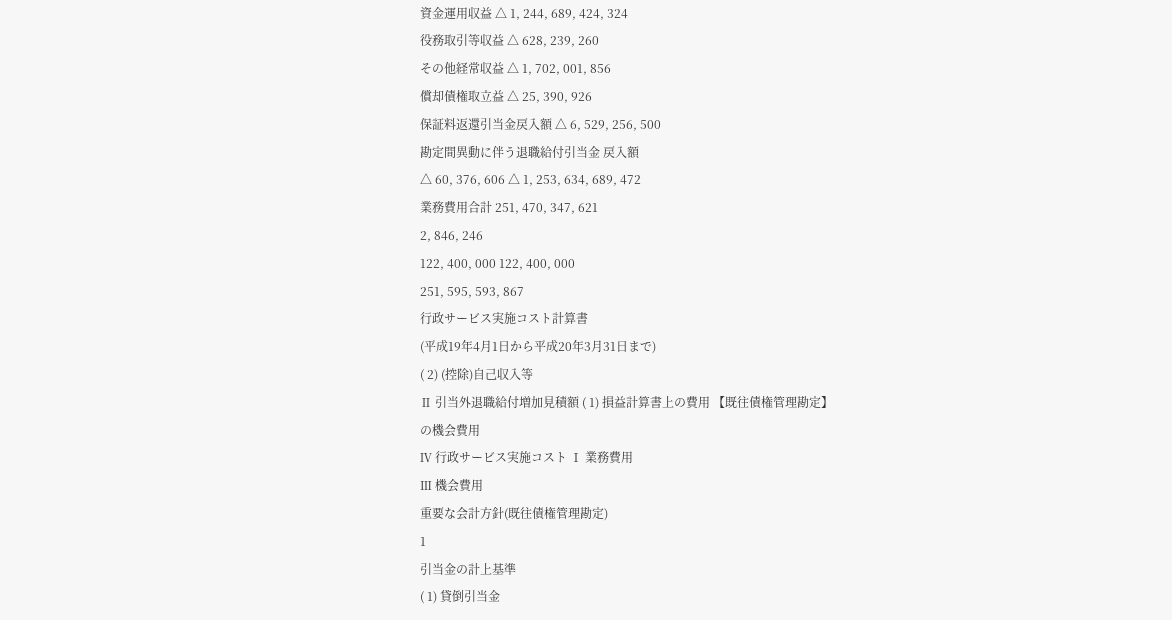資金運用収益 △ 1, 244, 689, 424, 324
役務取引等収益 △ 628, 239, 260
その他経常収益 △ 1, 702, 001, 856
償却債権取立益 △ 25, 390, 926
保証料返還引当金戻入額 △ 6, 529, 256, 500
勘定間異動に伴う退職給付引当金 戻入額
△ 60, 376, 606 △ 1, 253, 634, 689, 472
業務費用合計 251, 470, 347, 621
2, 846, 246
122, 400, 000 122, 400, 000
251, 595, 593, 867
行政サービス実施コスト計算書
(平成19年4月1日から平成20年3月31日まで)
( 2) (控除)自己収入等
Ⅱ 引当外退職給付増加見積額 ( 1) 損益計算書上の費用 【既往債権管理勘定】
の機会費用
Ⅳ 行政サービス実施コスト Ⅰ 業務費用
Ⅲ 機会費用
重要な会計方針(既往債権管理勘定)
1
引当金の計上基準
( 1) 貸倒引当金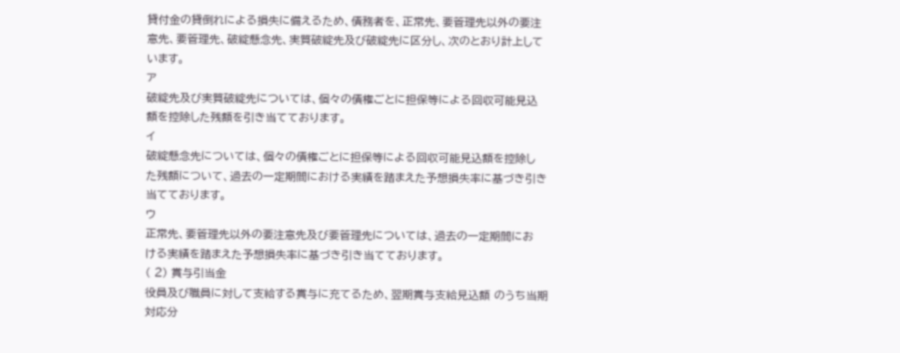貸付金の貸倒れによる損失に備えるため、債務者を、正常先、要管理先以外の要注
意先、要管理先、破綻懸念先、実質破綻先及び破綻先に区分し、次のとおり計上して
います。
ア
破綻先及び実質破綻先については、個々の債権ごとに担保等による回収可能見込
額を控除した残額を引き当てております。
イ
破綻懸念先については、個々の債権ごとに担保等による回収可能見込額を控除し
た残額について、過去の一定期間における実績を踏まえた予想損失率に基づき引き
当てております。
ウ
正常先、要管理先以外の要注意先及び要管理先については、過去の一定期間にお
ける実績を踏まえた予想損失率に基づき引き当てております。
( 2) 賞与引当金
役員及び職員に対して支給する賞与に充てるため、翌期賞与支給見込額 のうち当期
対応分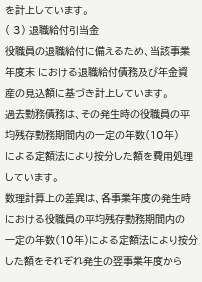を計上しています。
( 3) 退職給付引当金
役職員の退職給付に備えるため、当該事業年度末 における退職給付債務及び年金資
産の見込額に基づき計上しています。
過去勤務債務は、その発生時の役職員の平均残存勤務期間内の一定の年数(10年)
による定額法により按分した額を費用処理しています。
数理計算上の差異は、各事業年度の発生時における役職員の平均残存勤務期間内の
一定の年数(10年)による定額法により按分した額をそれぞれ発生の翌事業年度から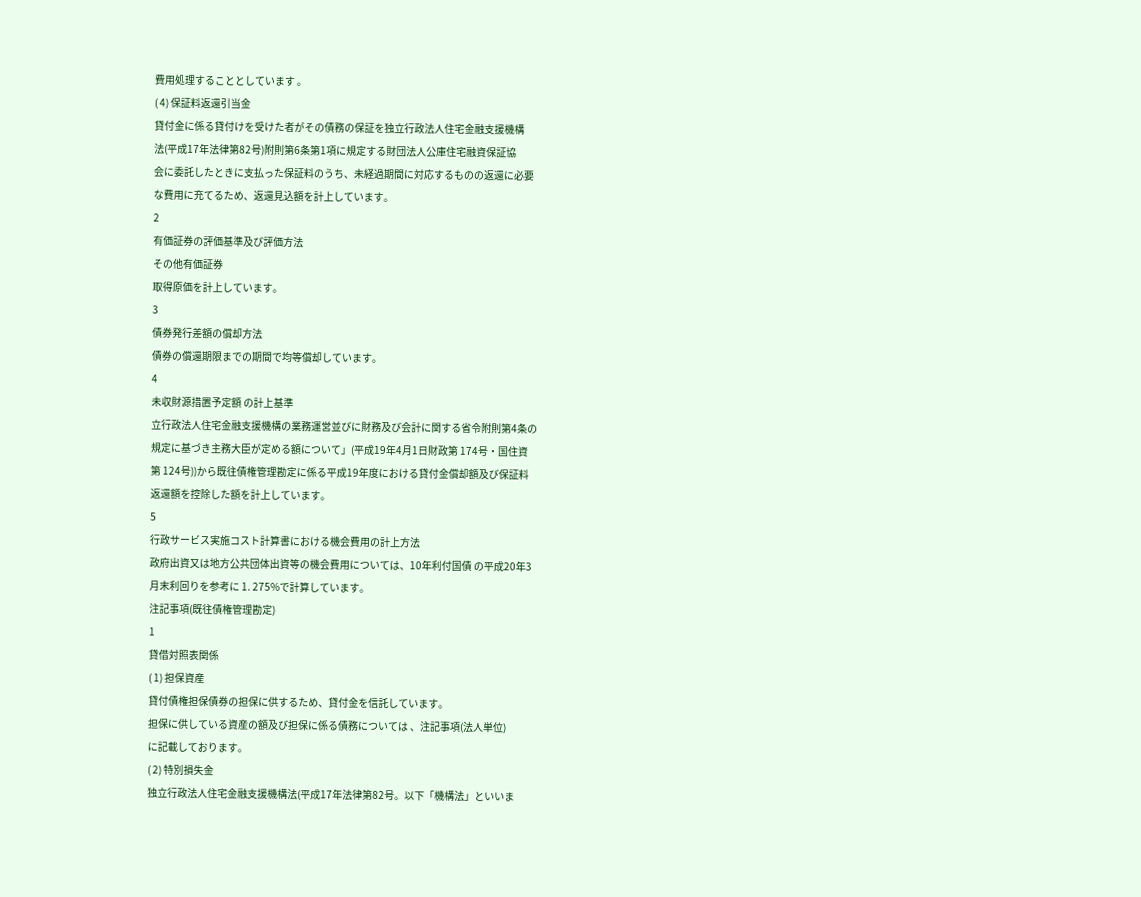費用処理することとしています 。
( 4) 保証料返還引当金
貸付金に係る貸付けを受けた者がその債務の保証を独立行政法人住宅金融支援機構
法(平成17年法律第82号)附則第6条第1項に規定する財団法人公庫住宅融資保証協
会に委託したときに支払った保証料のうち、未経過期間に対応するものの返還に必要
な費用に充てるため、返還見込額を計上しています。
2
有価証券の評価基準及び評価方法
その他有価証券
取得原価を計上しています。
3
債券発行差額の償却方法
債券の償還期限までの期間で均等償却しています。
4
未収財源措置予定額 の計上基準
立行政法人住宅金融支援機構の業務運営並びに財務及び会計に関する省令附則第4条の
規定に基づき主務大臣が定める額について」(平成19年4月1日財政第 174号・国住資
第 124号))から既往債権管理勘定に係る平成19年度における貸付金償却額及び保証料
返還額を控除した額を計上しています。
5
行政サービス実施コスト計算書における機会費用の計上方法
政府出資又は地方公共団体出資等の機会費用については、10年利付国債 の平成20年3
月末利回りを参考に 1. 275%で計算しています。
注記事項(既往債権管理勘定)
1
貸借対照表関係
( 1) 担保資産
貸付債権担保債券の担保に供するため、貸付金を信託しています。
担保に供している資産の額及び担保に係る債務については 、注記事項(法人単位)
に記載しております。
( 2) 特別損失金
独立行政法人住宅金融支援機構法(平成17年法律第82号。以下「機構法」といいま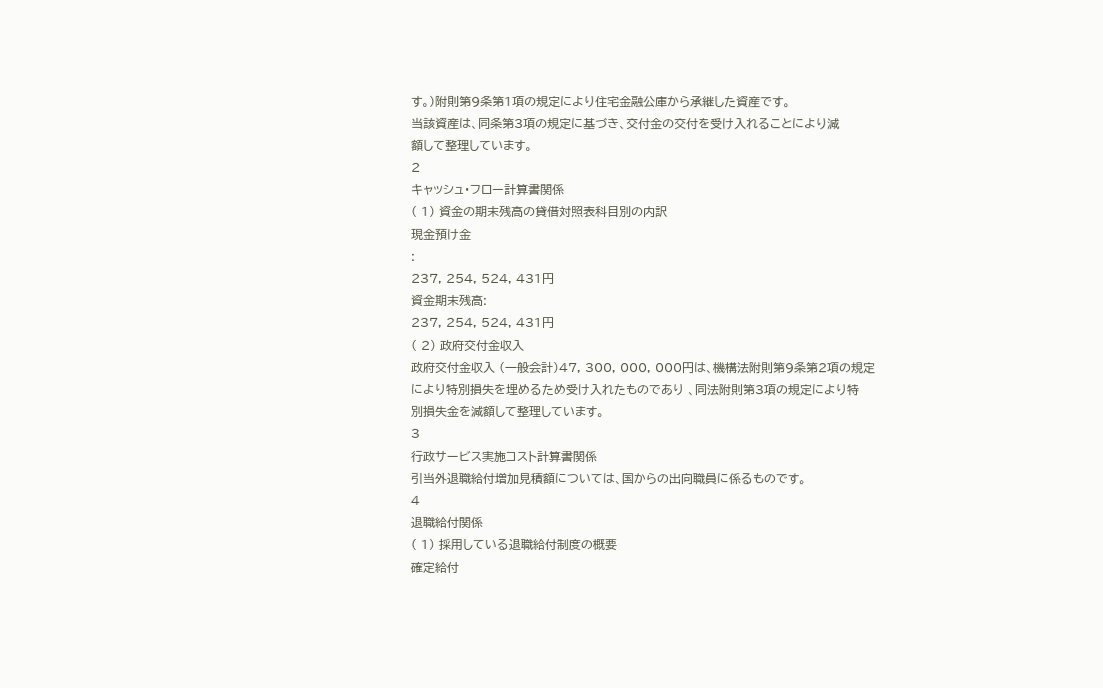す。)附則第9条第1項の規定により住宅金融公庫から承継した資産です。
当該資産は、同条第3項の規定に基づき、交付金の交付を受け入れることにより減
額して整理しています。
2
キャッシュ・フロー計算書関係
( 1) 資金の期末残高の貸借対照表科目別の内訳
現金預け金
:
237, 254, 524, 431円
資金期末残高:
237, 254, 524, 431円
( 2) 政府交付金収入
政府交付金収入 (一般会計)47, 300, 000, 000円は、機構法附則第9条第2項の規定
により特別損失を埋めるため受け入れたものであり 、同法附則第3項の規定により特
別損失金を減額して整理しています。
3
行政サービス実施コスト計算書関係
引当外退職給付増加見積額については、国からの出向職員に係るものです。
4
退職給付関係
( 1) 採用している退職給付制度の概要
確定給付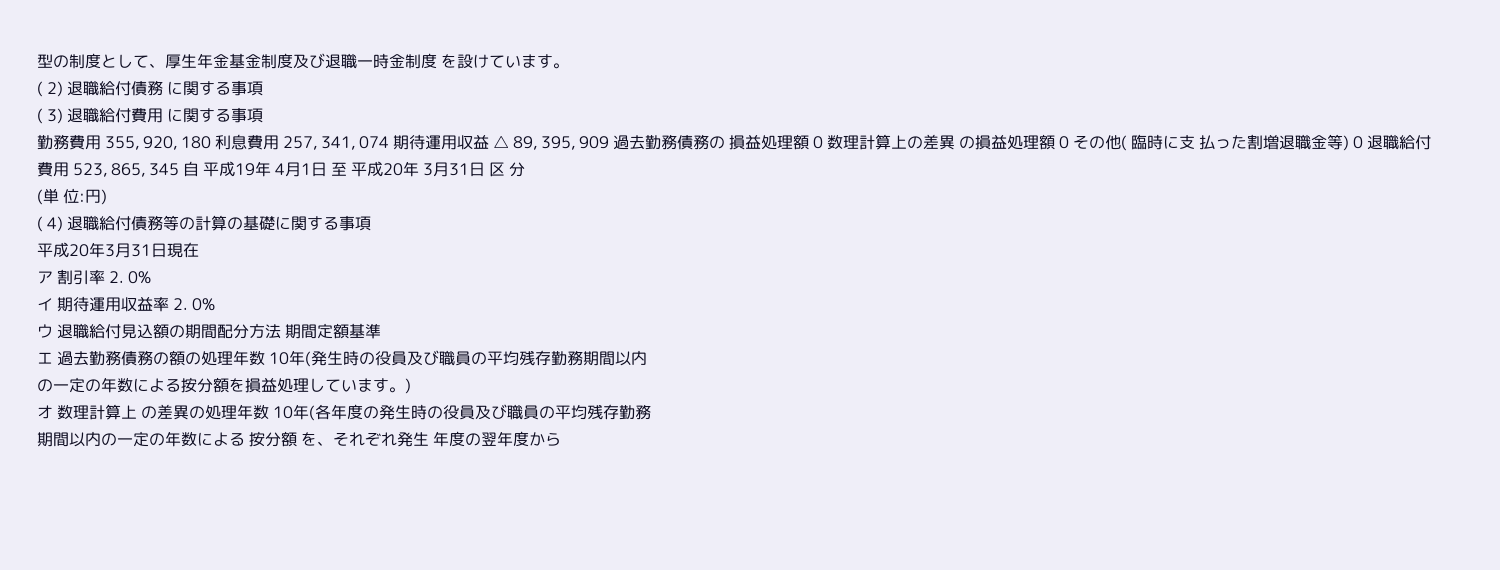型の制度として、厚生年金基金制度及び退職一時金制度 を設けています。
( 2) 退職給付債務 に関する事項
( 3) 退職給付費用 に関する事項
勤務費用 355, 920, 180 利息費用 257, 341, 074 期待運用収益 △ 89, 395, 909 過去勤務債務の 損益処理額 0 数理計算上の差異 の損益処理額 0 その他( 臨時に支 払った割増退職金等) 0 退職給付費用 523, 865, 345 自 平成19年 4月1日 至 平成20年 3月31日 区 分
(単 位:円)
( 4) 退職給付債務等の計算の基礎に関する事項
平成20年3月31日現在
ア 割引率 2. 0%
イ 期待運用収益率 2. 0%
ウ 退職給付見込額の期間配分方法 期間定額基準
エ 過去勤務債務の額の処理年数 10年(発生時の役員及び職員の平均残存勤務期間以内
の一定の年数による按分額を損益処理しています。)
オ 数理計算上 の差異の処理年数 10年(各年度の発生時の役員及び職員の平均残存勤務
期間以内の一定の年数による 按分額 を、それぞれ発生 年度の翌年度から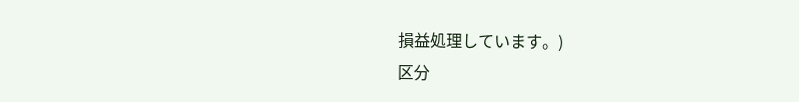損益処理しています。)
区分